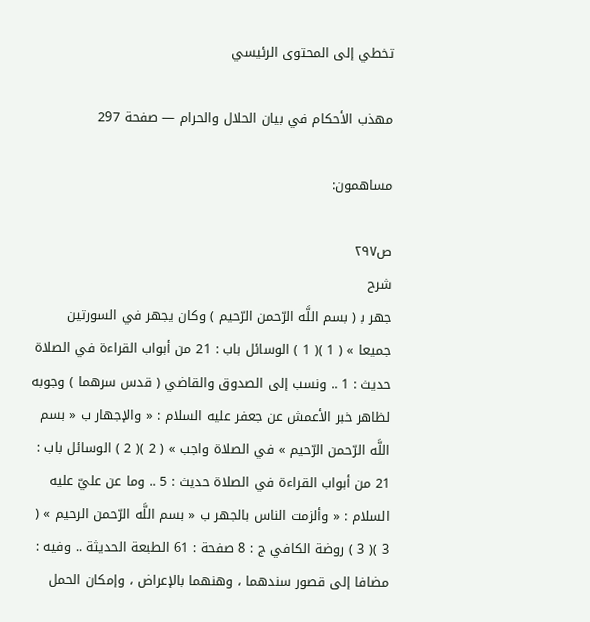تخطي إلى المحتوى الرئيسي

مهذب الأحكام في بيان الحلال والحرام — صفحة 297

مساهمون:

ص٢٩٧
شرح
جهر ب‍ ( بسم اللَّه الرّحمن الرّحيم ) وكان يجهر في السورتين جميعا » ( 1 )( 1 ) الوسائل باب : 21 من أبواب القراءة في الصلاة حديث : 1 .. ونسب إلى الصدوق والقاضي ( قدس سرهما ) وجوبه لظاهر خبر الأعمش عن جعفر عليه السلام : « والإجهار ب « بسم اللَّه الرّحمن الرّحيم » في الصلاة واجب » ( 2 )( 2 ) الوسائل باب : 21 من أبواب القراءة في الصلاة حديث : 5 .. وما عن عليّ عليه السلام : « وألزمت الناس بالجهر ب « بسم اللَّه الرّحمن الرحيم » ( 3 )( 3 ) روضة الكافي ج : 8 صفحة : 61 الطبعة الحديثة .. وفيه : مضافا إلى قصور سندهما ، وهنهما بالإعراض ، وإمكان الحمل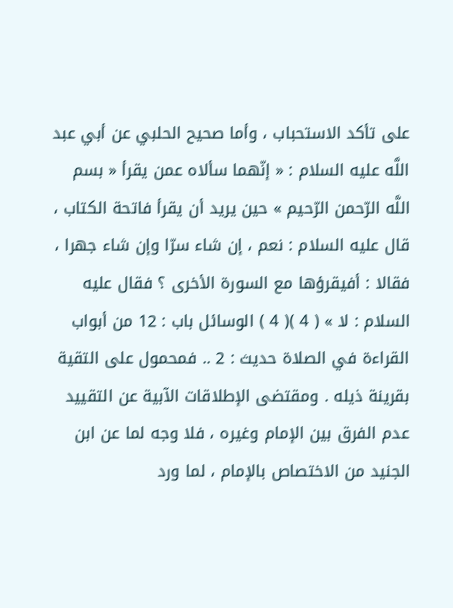على تأكد الاستحباب ، وأما صحيح الحلبي عن أبي عبد اللَّه عليه السلام : « إنّهما سألاه عمن يقرأ « بسم اللَّه الرّحمن الرّحيم » حين يريد أن يقرأ فاتحة الكتاب ، قال عليه السلام : نعم ، إن شاء سرّا وإن شاء جهرا ، فقالا : أفيقرؤها مع السورة الأخرى ؟ فقال عليه السلام : لا » ( 4 )( 4 ) الوسائل باب : 12 من أبواب القراءة في الصلاة حديث : 2 .. فمحمول على التقية بقرينة ذيله . ومقتضى الإطلاقات الآبية عن التقييد عدم الفرق بين الإمام وغيره ، فلا وجه لما عن ابن الجنيد من الاختصاص بالإمام ، لما ورد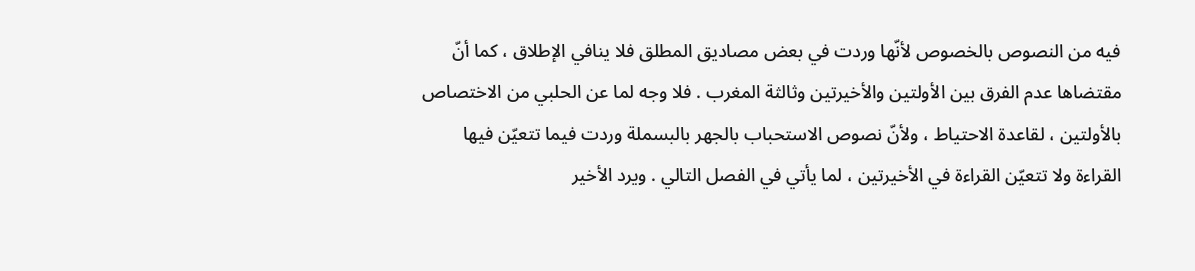فيه من النصوص بالخصوص لأنّها وردت في بعض مصاديق المطلق فلا ينافي الإطلاق ، كما أنّ مقتضاها عدم الفرق بين الأولتين والأخيرتين وثالثة المغرب . فلا وجه لما عن الحلبي من الاختصاص بالأولتين ، لقاعدة الاحتياط ، ولأنّ نصوص الاستحباب بالجهر بالبسملة وردت فيما تتعيّن فيها القراءة ولا تتعيّن القراءة في الأخيرتين ، لما يأتي في الفصل التالي . ويرد الأخير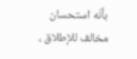بأنّه استحسان مخالف للإطلاق ،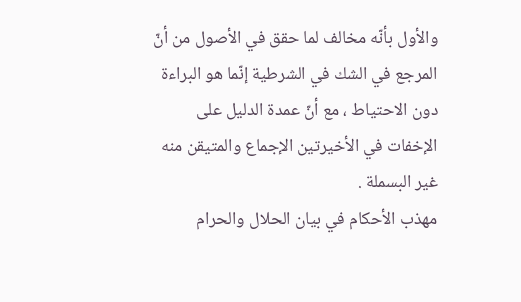والأول بأنّه مخالف لما حقق في الأصول من أنّ المرجع في الشك في الشرطية إنّما هو البراءة دون الاحتياط ، مع أنّ عمدة الدليل على الإخفات في الأخيرتين الإجماع والمتيقن منه غير البسملة .
مهذب الأحكام في بيان الحلال والحرام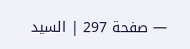— صفحة 297 | السيد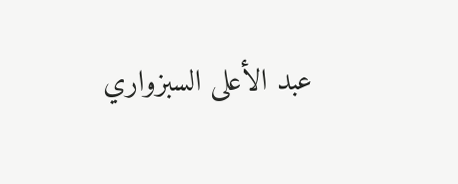عبد الأعلى السبزواري